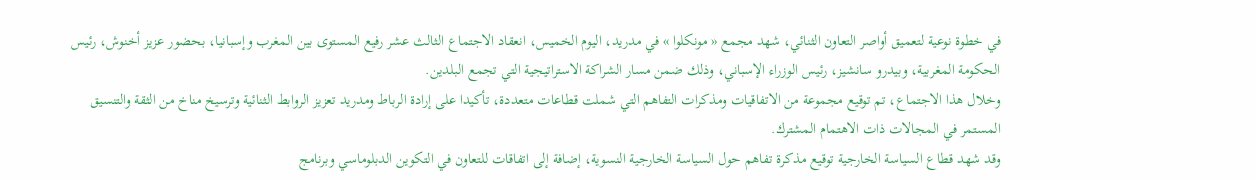في خطوة نوعية لتعميق أواصر التعاون الثنائي، شهد مجمع « مونكلوا » في مدريد، اليوم الخميس، انعقاد الاجتماع الثالث عشر رفيع المستوى بين المغرب وإسبانيا، بحضور عزيز أخنوش، رئيس الحكومة المغربية، وبيدرو سانشيز، رئيس الوزراء الإسباني، وذلك ضمن مسار الشراكة الاستراتيجية التي تجمع البلدين.
وخلال هذا الاجتماع، تم توقيع مجموعة من الاتفاقيات ومذكرات التفاهم التي شملت قطاعات متعددة، تأكيدا على إرادة الرباط ومدريد تعزيز الروابط الثنائية وترسيخ مناخ من الثقة والتنسيق المستمر في المجالات ذات الاهتمام المشترك.
وقد شهد قطاع السياسة الخارجية توقيع مذكرة تفاهم حول السياسة الخارجية النسوية، إضافة إلى اتفاقات للتعاون في التكوين الدبلوماسي وبرنامج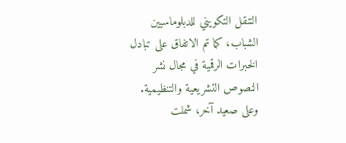التنقل التكويني للدبلوماسيين الشباب، كما تم الاتفاق على تبادل الخبرات الرقمية في مجال نشر النصوص التشريعية والتنظيمية.
وعلى صعيد آخر، شملت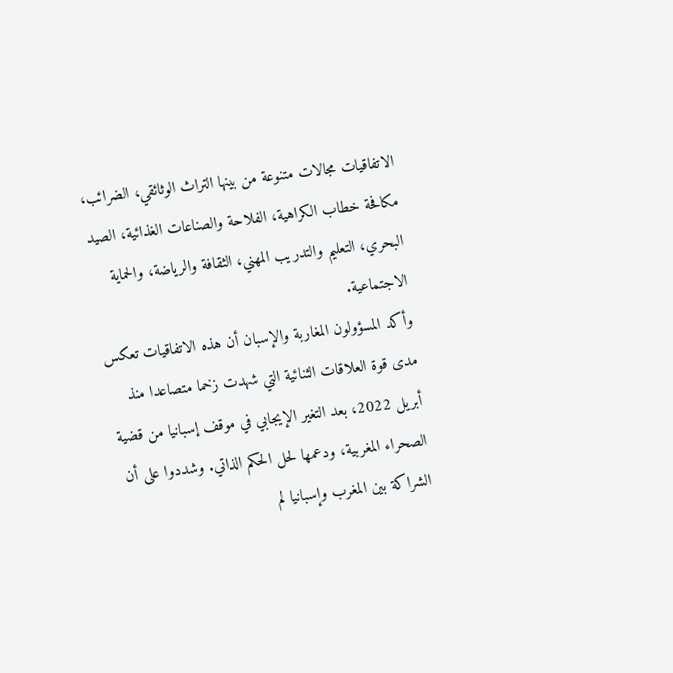الاتفاقيات مجالات متنوعة من بينها التراث الوثائقي، الضرائب، مكافحة خطاب الكراهية، الفلاحة والصناعات الغذائية، الصيد البحري، التعليم والتدريب المهني، الثقافة والرياضة، والحماية الاجتماعية.
وأكد المسؤولون المغاربة والإسبان أن هذه الاتفاقيات تعكس مدى قوة العلاقات الثنائية التي شهدت زخما متصاعدا منذ أبريل 2022، بعد التغير الإيجابي في موقف إسبانيا من قضية الصحراء المغربية، ودعمها لحل الحكم الذاتي. وشددوا على أن الشراكة بين المغرب وإسبانيا لم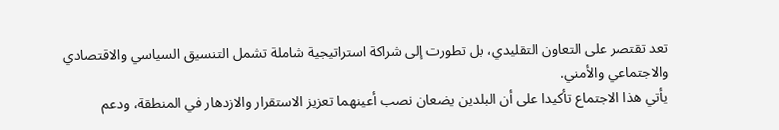تعد تقتصر على التعاون التقليدي، بل تطورت إلى شراكة استراتيجية شاملة تشمل التنسيق السياسي والاقتصادي والاجتماعي والأمني.
يأتي هذا الاجتماع تأكيدا على أن البلدين يضعان نصب أعينهما تعزيز الاستقرار والازدهار في المنطقة، ودعم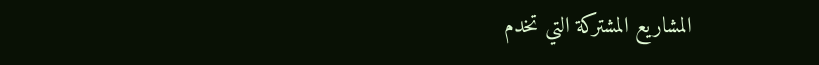المشاريع المشتركة التي تخدم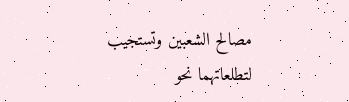مصالح الشعبين وتستجيب لتطلعاتهما نحو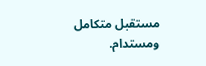مستقبل متكامل ومستدام.